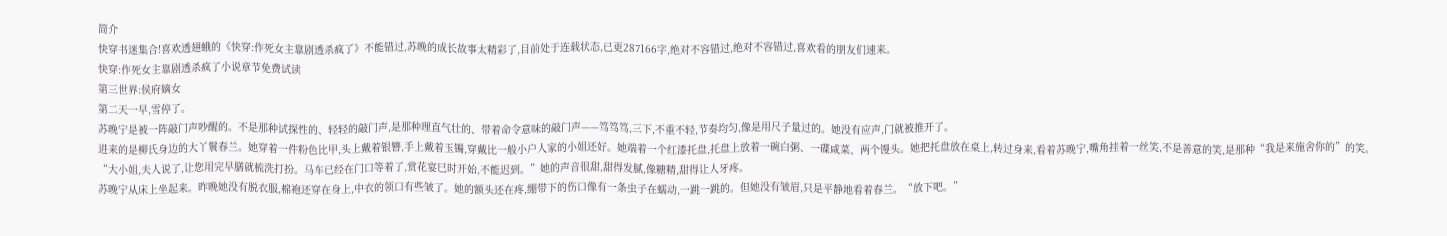简介
快穿书迷集合!喜欢透翅蛾的《快穿:作死女主靠剧透杀疯了》不能错过,苏晚的成长故事太精彩了,目前处于连载状态,已更287166字,绝对不容错过,绝对不容错过,喜欢看的朋友们速来。
快穿:作死女主靠剧透杀疯了小说章节免费试读
第三世界:侯府嫡女
第二天一早,雪停了。
苏晚宁是被一阵敲门声吵醒的。不是那种试探性的、轻轻的敲门声,是那种理直气壮的、带着命令意味的敲门声——笃笃笃,三下,不重不轻,节奏均匀,像是用尺子量过的。她没有应声,门就被推开了。
进来的是柳氏身边的大丫鬟春兰。她穿着一件粉色比甲,头上戴着银簪,手上戴着玉镯,穿戴比一般小户人家的小姐还好。她端着一个红漆托盘,托盘上放着一碗白粥、一碟咸菜、两个馒头。她把托盘放在桌上,转过身来,看着苏晚宁,嘴角挂着一丝笑,不是善意的笑,是那种“我是来施舍你的”的笑。
“大小姐,夫人说了,让您用完早膳就梳洗打扮。马车已经在门口等着了,赏花宴巳时开始,不能迟到。”她的声音很甜,甜得发腻,像糖精,甜得让人牙疼。
苏晚宁从床上坐起来。昨晚她没有脱衣服,棉袍还穿在身上,中衣的领口有些皱了。她的额头还在疼,绷带下的伤口像有一条虫子在蠕动,一跳一跳的。但她没有皱眉,只是平静地看着春兰。“放下吧。”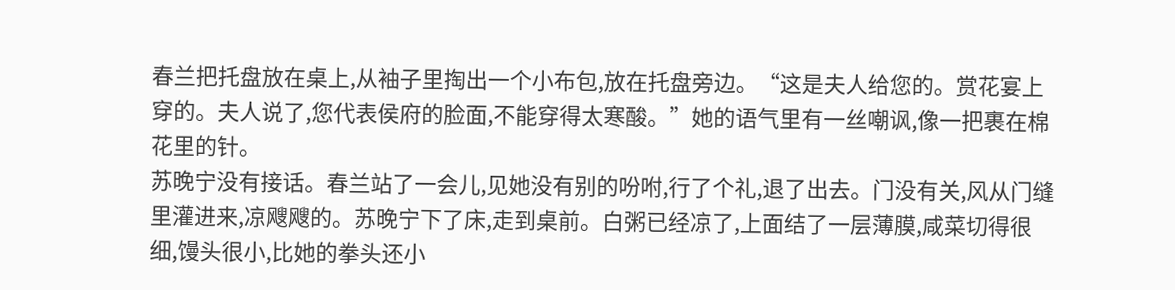春兰把托盘放在桌上,从袖子里掏出一个小布包,放在托盘旁边。“这是夫人给您的。赏花宴上穿的。夫人说了,您代表侯府的脸面,不能穿得太寒酸。”她的语气里有一丝嘲讽,像一把裹在棉花里的针。
苏晚宁没有接话。春兰站了一会儿,见她没有别的吩咐,行了个礼,退了出去。门没有关,风从门缝里灌进来,凉飕飕的。苏晚宁下了床,走到桌前。白粥已经凉了,上面结了一层薄膜,咸菜切得很细,馒头很小,比她的拳头还小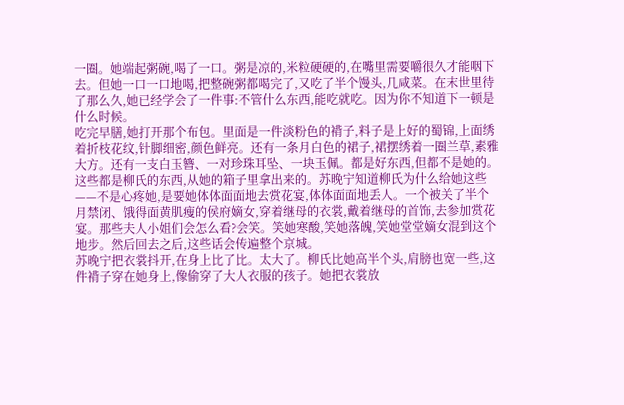一圈。她端起粥碗,喝了一口。粥是凉的,米粒硬硬的,在嘴里需要嚼很久才能咽下去。但她一口一口地喝,把整碗粥都喝完了,又吃了半个馒头,几咸菜。在末世里待了那么久,她已经学会了一件事:不管什么东西,能吃就吃。因为你不知道下一顿是什么时候。
吃完早膳,她打开那个布包。里面是一件淡粉色的褙子,料子是上好的蜀锦,上面绣着折枝花纹,针脚细密,颜色鲜亮。还有一条月白色的裙子,裙摆绣着一圈兰草,素雅大方。还有一支白玉簪、一对珍珠耳坠、一块玉佩。都是好东西,但都不是她的。这些都是柳氏的东西,从她的箱子里拿出来的。苏晚宁知道柳氏为什么给她这些——不是心疼她,是要她体体面面地去赏花宴,体体面面地丢人。一个被关了半个月禁闭、饿得面黄肌瘦的侯府嫡女,穿着继母的衣裳,戴着继母的首饰,去参加赏花宴。那些夫人小姐们会怎么看?会笑。笑她寒酸,笑她落魄,笑她堂堂嫡女混到这个地步。然后回去之后,这些话会传遍整个京城。
苏晚宁把衣裳抖开,在身上比了比。太大了。柳氏比她高半个头,肩膀也宽一些,这件褙子穿在她身上,像偷穿了大人衣服的孩子。她把衣裳放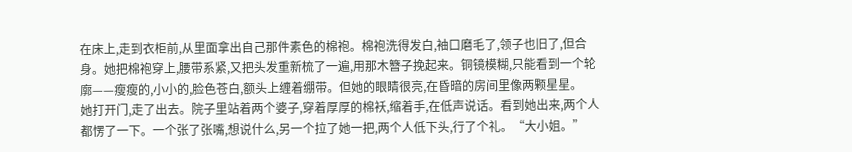在床上,走到衣柜前,从里面拿出自己那件素色的棉袍。棉袍洗得发白,袖口磨毛了,领子也旧了,但合身。她把棉袍穿上,腰带系紧,又把头发重新梳了一遍,用那木簪子挽起来。铜镜模糊,只能看到一个轮廓——瘦瘦的,小小的,脸色苍白,额头上缠着绷带。但她的眼睛很亮,在昏暗的房间里像两颗星星。
她打开门,走了出去。院子里站着两个婆子,穿着厚厚的棉袄,缩着手,在低声说话。看到她出来,两个人都愣了一下。一个张了张嘴,想说什么,另一个拉了她一把,两个人低下头,行了个礼。“大小姐。”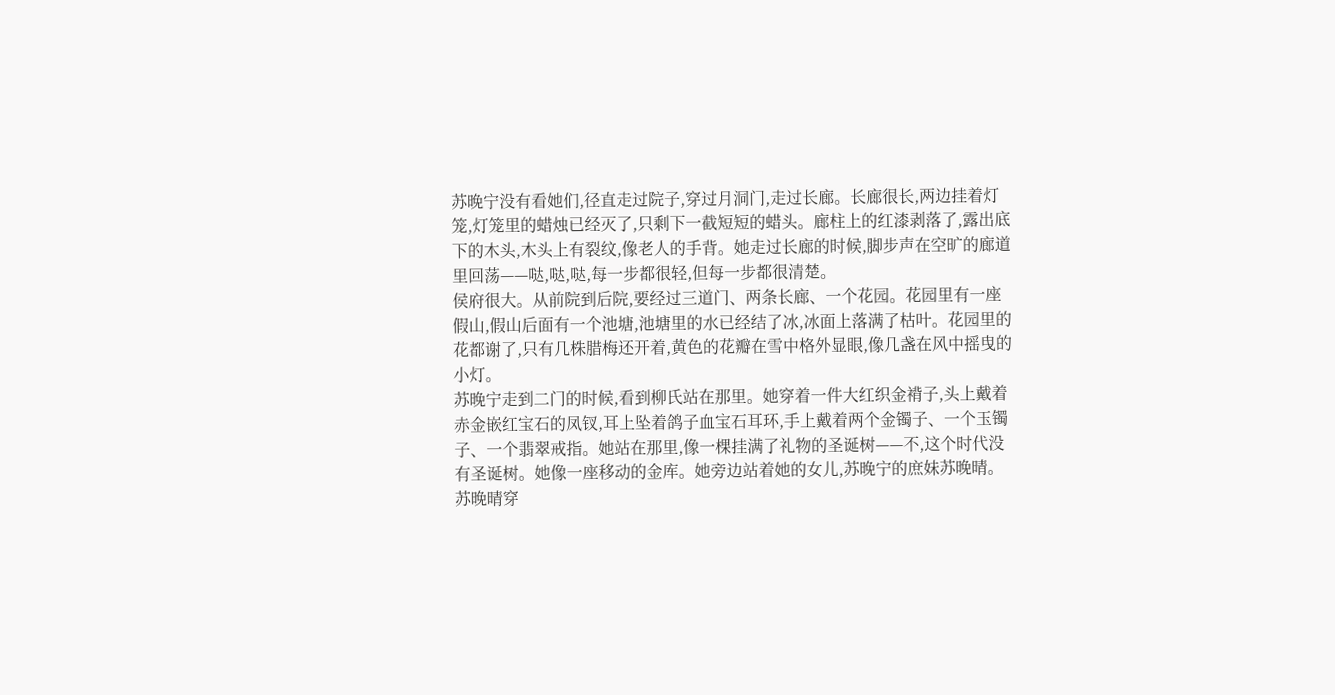苏晚宁没有看她们,径直走过院子,穿过月洞门,走过长廊。长廊很长,两边挂着灯笼,灯笼里的蜡烛已经灭了,只剩下一截短短的蜡头。廊柱上的红漆剥落了,露出底下的木头,木头上有裂纹,像老人的手背。她走过长廊的时候,脚步声在空旷的廊道里回荡——哒,哒,哒,每一步都很轻,但每一步都很清楚。
侯府很大。从前院到后院,要经过三道门、两条长廊、一个花园。花园里有一座假山,假山后面有一个池塘,池塘里的水已经结了冰,冰面上落满了枯叶。花园里的花都谢了,只有几株腊梅还开着,黄色的花瓣在雪中格外显眼,像几盏在风中摇曳的小灯。
苏晚宁走到二门的时候,看到柳氏站在那里。她穿着一件大红织金褙子,头上戴着赤金嵌红宝石的凤钗,耳上坠着鸽子血宝石耳环,手上戴着两个金镯子、一个玉镯子、一个翡翠戒指。她站在那里,像一棵挂满了礼物的圣诞树——不,这个时代没有圣诞树。她像一座移动的金库。她旁边站着她的女儿,苏晚宁的庶妹苏晚晴。苏晚晴穿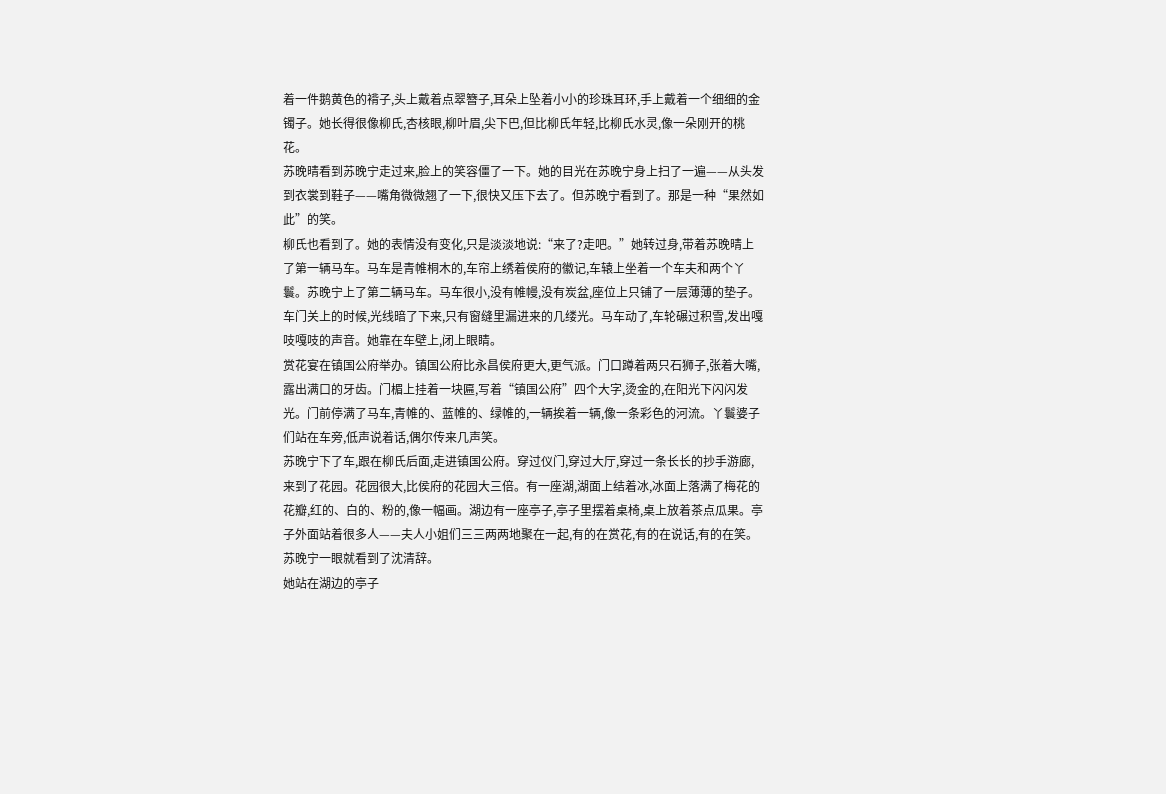着一件鹅黄色的褙子,头上戴着点翠簪子,耳朵上坠着小小的珍珠耳环,手上戴着一个细细的金镯子。她长得很像柳氏,杏核眼,柳叶眉,尖下巴,但比柳氏年轻,比柳氏水灵,像一朵刚开的桃花。
苏晚晴看到苏晚宁走过来,脸上的笑容僵了一下。她的目光在苏晚宁身上扫了一遍——从头发到衣裳到鞋子——嘴角微微翘了一下,很快又压下去了。但苏晚宁看到了。那是一种“果然如此”的笑。
柳氏也看到了。她的表情没有变化,只是淡淡地说:“来了?走吧。”她转过身,带着苏晚晴上了第一辆马车。马车是青帷桐木的,车帘上绣着侯府的徽记,车辕上坐着一个车夫和两个丫鬟。苏晚宁上了第二辆马车。马车很小,没有帷幔,没有炭盆,座位上只铺了一层薄薄的垫子。车门关上的时候,光线暗了下来,只有窗缝里漏进来的几缕光。马车动了,车轮碾过积雪,发出嘎吱嘎吱的声音。她靠在车壁上,闭上眼睛。
赏花宴在镇国公府举办。镇国公府比永昌侯府更大,更气派。门口蹲着两只石狮子,张着大嘴,露出满口的牙齿。门楣上挂着一块匾,写着“镇国公府”四个大字,烫金的,在阳光下闪闪发光。门前停满了马车,青帷的、蓝帷的、绿帷的,一辆挨着一辆,像一条彩色的河流。丫鬟婆子们站在车旁,低声说着话,偶尔传来几声笑。
苏晚宁下了车,跟在柳氏后面,走进镇国公府。穿过仪门,穿过大厅,穿过一条长长的抄手游廊,来到了花园。花园很大,比侯府的花园大三倍。有一座湖,湖面上结着冰,冰面上落满了梅花的花瓣,红的、白的、粉的,像一幅画。湖边有一座亭子,亭子里摆着桌椅,桌上放着茶点瓜果。亭子外面站着很多人——夫人小姐们三三两两地聚在一起,有的在赏花,有的在说话,有的在笑。
苏晚宁一眼就看到了沈清辞。
她站在湖边的亭子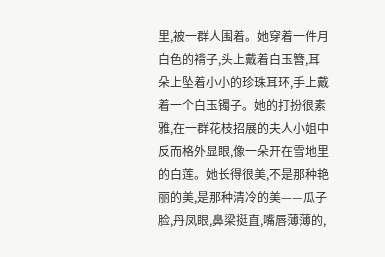里,被一群人围着。她穿着一件月白色的褙子,头上戴着白玉簪,耳朵上坠着小小的珍珠耳环,手上戴着一个白玉镯子。她的打扮很素雅,在一群花枝招展的夫人小姐中反而格外显眼,像一朵开在雪地里的白莲。她长得很美,不是那种艳丽的美,是那种清冷的美——瓜子脸,丹凤眼,鼻梁挺直,嘴唇薄薄的,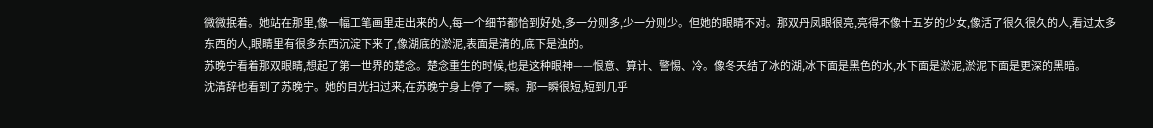微微抿着。她站在那里,像一幅工笔画里走出来的人,每一个细节都恰到好处,多一分则多,少一分则少。但她的眼睛不对。那双丹凤眼很亮,亮得不像十五岁的少女,像活了很久很久的人,看过太多东西的人,眼睛里有很多东西沉淀下来了,像湖底的淤泥,表面是清的,底下是浊的。
苏晚宁看着那双眼睛,想起了第一世界的楚念。楚念重生的时候,也是这种眼神——恨意、算计、警惕、冷。像冬天结了冰的湖,冰下面是黑色的水,水下面是淤泥,淤泥下面是更深的黑暗。
沈清辞也看到了苏晚宁。她的目光扫过来,在苏晚宁身上停了一瞬。那一瞬很短,短到几乎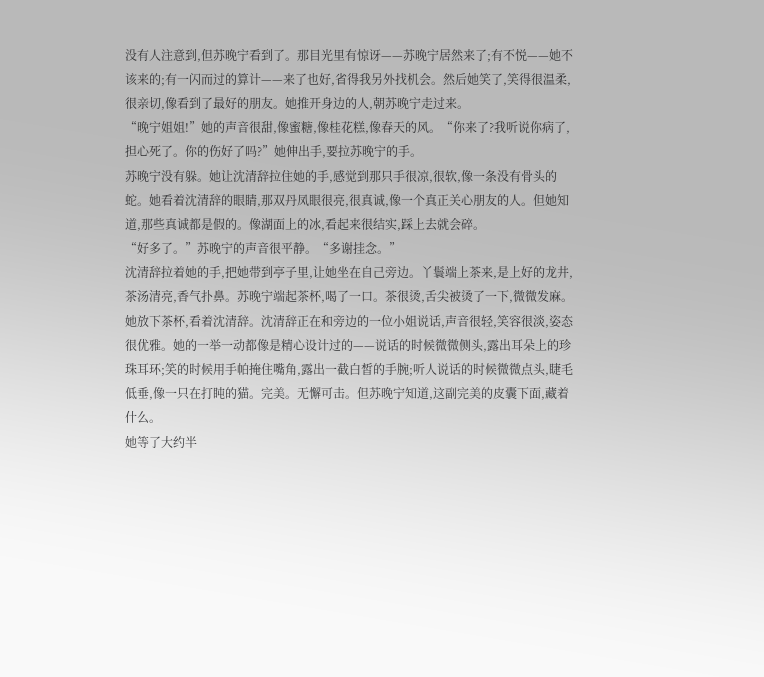没有人注意到,但苏晚宁看到了。那目光里有惊讶——苏晚宁居然来了;有不悦——她不该来的;有一闪而过的算计——来了也好,省得我另外找机会。然后她笑了,笑得很温柔,很亲切,像看到了最好的朋友。她推开身边的人,朝苏晚宁走过来。
“晚宁姐姐!”她的声音很甜,像蜜糖,像桂花糕,像春天的风。“你来了?我听说你病了,担心死了。你的伤好了吗?”她伸出手,要拉苏晚宁的手。
苏晚宁没有躲。她让沈清辞拉住她的手,感觉到那只手很凉,很软,像一条没有骨头的蛇。她看着沈清辞的眼睛,那双丹凤眼很亮,很真诚,像一个真正关心朋友的人。但她知道,那些真诚都是假的。像湖面上的冰,看起来很结实,踩上去就会碎。
“好多了。”苏晚宁的声音很平静。“多谢挂念。”
沈清辞拉着她的手,把她带到亭子里,让她坐在自己旁边。丫鬟端上茶来,是上好的龙井,茶汤清亮,香气扑鼻。苏晚宁端起茶杯,喝了一口。茶很烫,舌尖被烫了一下,微微发麻。她放下茶杯,看着沈清辞。沈清辞正在和旁边的一位小姐说话,声音很轻,笑容很淡,姿态很优雅。她的一举一动都像是精心设计过的——说话的时候微微侧头,露出耳朵上的珍珠耳环;笑的时候用手帕掩住嘴角,露出一截白皙的手腕;听人说话的时候微微点头,睫毛低垂,像一只在打盹的猫。完美。无懈可击。但苏晚宁知道,这副完美的皮囊下面,藏着什么。
她等了大约半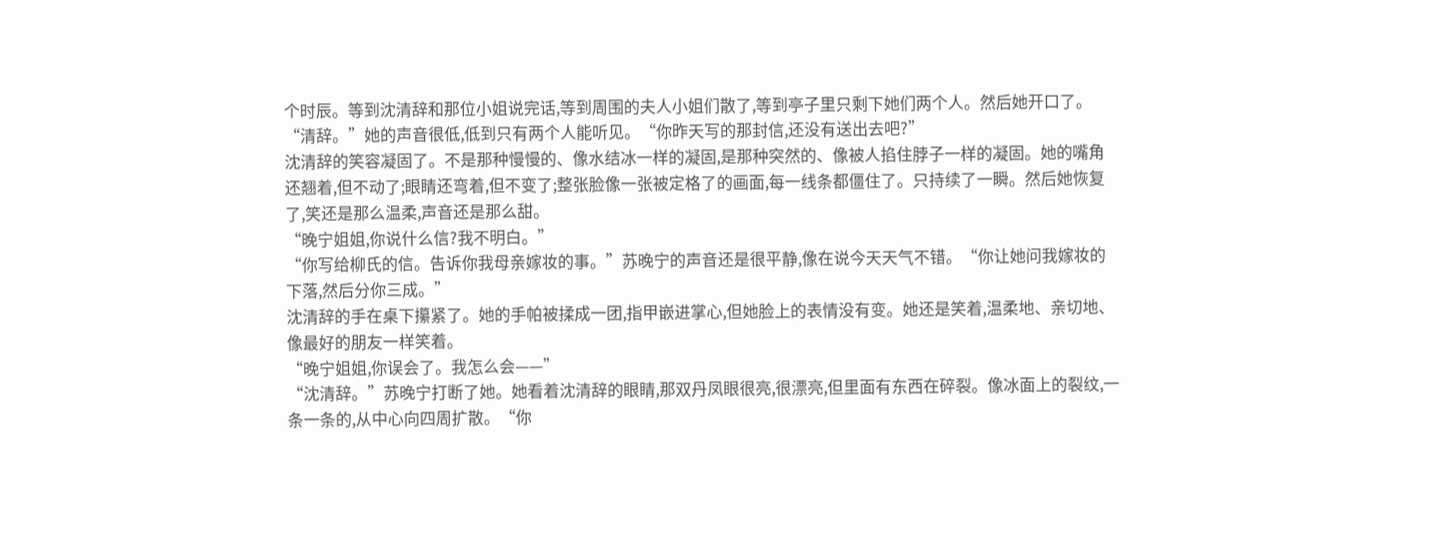个时辰。等到沈清辞和那位小姐说完话,等到周围的夫人小姐们散了,等到亭子里只剩下她们两个人。然后她开口了。
“清辞。”她的声音很低,低到只有两个人能听见。“你昨天写的那封信,还没有送出去吧?”
沈清辞的笑容凝固了。不是那种慢慢的、像水结冰一样的凝固,是那种突然的、像被人掐住脖子一样的凝固。她的嘴角还翘着,但不动了;眼睛还弯着,但不变了;整张脸像一张被定格了的画面,每一线条都僵住了。只持续了一瞬。然后她恢复了,笑还是那么温柔,声音还是那么甜。
“晚宁姐姐,你说什么信?我不明白。”
“你写给柳氏的信。告诉你我母亲嫁妆的事。”苏晚宁的声音还是很平静,像在说今天天气不错。“你让她问我嫁妆的下落,然后分你三成。”
沈清辞的手在桌下攥紧了。她的手帕被揉成一团,指甲嵌进掌心,但她脸上的表情没有变。她还是笑着,温柔地、亲切地、像最好的朋友一样笑着。
“晚宁姐姐,你误会了。我怎么会——”
“沈清辞。”苏晚宁打断了她。她看着沈清辞的眼睛,那双丹凤眼很亮,很漂亮,但里面有东西在碎裂。像冰面上的裂纹,一条一条的,从中心向四周扩散。“你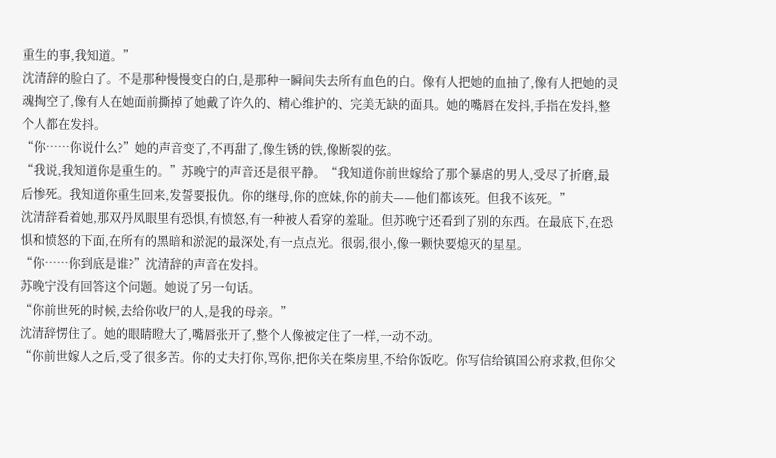重生的事,我知道。”
沈清辞的脸白了。不是那种慢慢变白的白,是那种一瞬间失去所有血色的白。像有人把她的血抽了,像有人把她的灵魂掏空了,像有人在她面前撕掉了她戴了许久的、精心维护的、完美无缺的面具。她的嘴唇在发抖,手指在发抖,整个人都在发抖。
“你……你说什么?”她的声音变了,不再甜了,像生锈的铁,像断裂的弦。
“我说,我知道你是重生的。”苏晚宁的声音还是很平静。“我知道你前世嫁给了那个暴虐的男人,受尽了折磨,最后惨死。我知道你重生回来,发誓要报仇。你的继母,你的庶妹,你的前夫——他们都该死。但我不该死。”
沈清辞看着她,那双丹凤眼里有恐惧,有愤怒,有一种被人看穿的羞耻。但苏晚宁还看到了别的东西。在最底下,在恐惧和愤怒的下面,在所有的黑暗和淤泥的最深处,有一点点光。很弱,很小,像一颗快要熄灭的星星。
“你……你到底是谁?”沈清辞的声音在发抖。
苏晚宁没有回答这个问题。她说了另一句话。
“你前世死的时候,去给你收尸的人,是我的母亲。”
沈清辞愣住了。她的眼睛瞪大了,嘴唇张开了,整个人像被定住了一样,一动不动。
“你前世嫁人之后,受了很多苦。你的丈夫打你,骂你,把你关在柴房里,不给你饭吃。你写信给镇国公府求救,但你父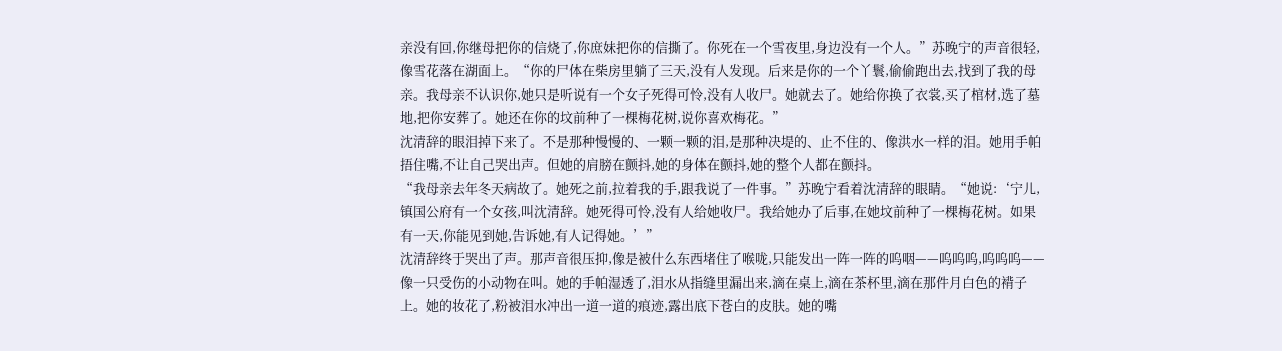亲没有回,你继母把你的信烧了,你庶妹把你的信撕了。你死在一个雪夜里,身边没有一个人。”苏晚宁的声音很轻,像雪花落在湖面上。“你的尸体在柴房里躺了三天,没有人发现。后来是你的一个丫鬟,偷偷跑出去,找到了我的母亲。我母亲不认识你,她只是听说有一个女子死得可怜,没有人收尸。她就去了。她给你换了衣裳,买了棺材,选了墓地,把你安葬了。她还在你的坟前种了一棵梅花树,说你喜欢梅花。”
沈清辞的眼泪掉下来了。不是那种慢慢的、一颗一颗的泪,是那种决堤的、止不住的、像洪水一样的泪。她用手帕捂住嘴,不让自己哭出声。但她的肩膀在颤抖,她的身体在颤抖,她的整个人都在颤抖。
“我母亲去年冬天病故了。她死之前,拉着我的手,跟我说了一件事。”苏晚宁看着沈清辞的眼睛。“她说:‘宁儿,镇国公府有一个女孩,叫沈清辞。她死得可怜,没有人给她收尸。我给她办了后事,在她坟前种了一棵梅花树。如果有一天,你能见到她,告诉她,有人记得她。’”
沈清辞终于哭出了声。那声音很压抑,像是被什么东西堵住了喉咙,只能发出一阵一阵的呜咽——呜呜呜,呜呜呜——像一只受伤的小动物在叫。她的手帕湿透了,泪水从指缝里漏出来,滴在桌上,滴在茶杯里,滴在那件月白色的褙子上。她的妆花了,粉被泪水冲出一道一道的痕迹,露出底下苍白的皮肤。她的嘴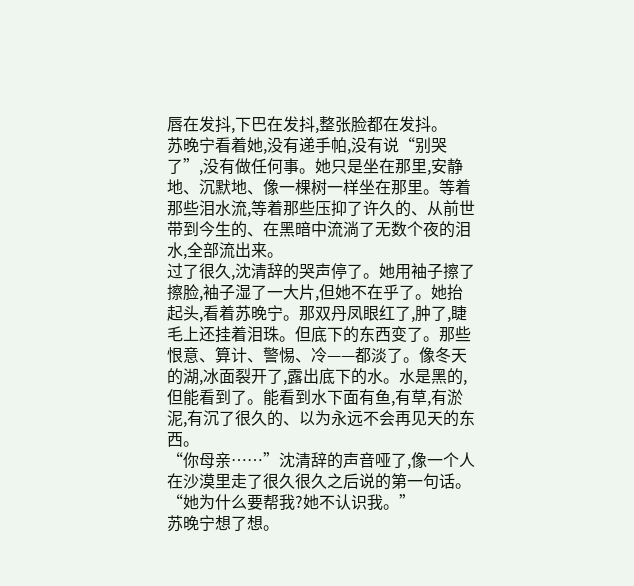唇在发抖,下巴在发抖,整张脸都在发抖。
苏晚宁看着她,没有递手帕,没有说“别哭了”,没有做任何事。她只是坐在那里,安静地、沉默地、像一棵树一样坐在那里。等着那些泪水流,等着那些压抑了许久的、从前世带到今生的、在黑暗中流淌了无数个夜的泪水,全部流出来。
过了很久,沈清辞的哭声停了。她用袖子擦了擦脸,袖子湿了一大片,但她不在乎了。她抬起头,看着苏晚宁。那双丹凤眼红了,肿了,睫毛上还挂着泪珠。但底下的东西变了。那些恨意、算计、警惕、冷——都淡了。像冬天的湖,冰面裂开了,露出底下的水。水是黑的,但能看到了。能看到水下面有鱼,有草,有淤泥,有沉了很久的、以为永远不会再见天的东西。
“你母亲……”沈清辞的声音哑了,像一个人在沙漠里走了很久很久之后说的第一句话。“她为什么要帮我?她不认识我。”
苏晚宁想了想。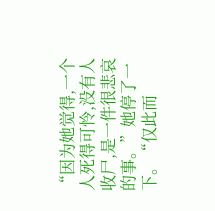“因为她觉得,一个人死得可怜,没有人收尸,是一件很悲哀的事。”她停了一下。“仅此而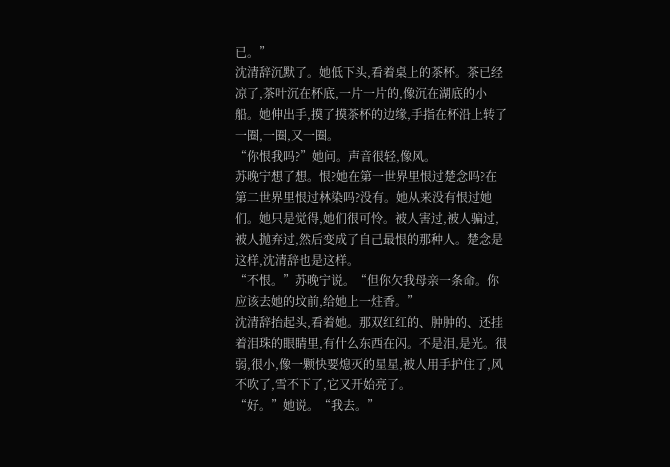已。”
沈清辞沉默了。她低下头,看着桌上的茶杯。茶已经凉了,茶叶沉在杯底,一片一片的,像沉在湖底的小船。她伸出手,摸了摸茶杯的边缘,手指在杯沿上转了一圈,一圈,又一圈。
“你恨我吗?”她问。声音很轻,像风。
苏晚宁想了想。恨?她在第一世界里恨过楚念吗?在第二世界里恨过林染吗?没有。她从来没有恨过她们。她只是觉得,她们很可怜。被人害过,被人骗过,被人抛弃过,然后变成了自己最恨的那种人。楚念是这样,沈清辞也是这样。
“不恨。”苏晚宁说。“但你欠我母亲一条命。你应该去她的坟前,给她上一炷香。”
沈清辞抬起头,看着她。那双红红的、肿肿的、还挂着泪珠的眼睛里,有什么东西在闪。不是泪,是光。很弱,很小,像一颗快要熄灭的星星,被人用手护住了,风不吹了,雪不下了,它又开始亮了。
“好。”她说。“我去。”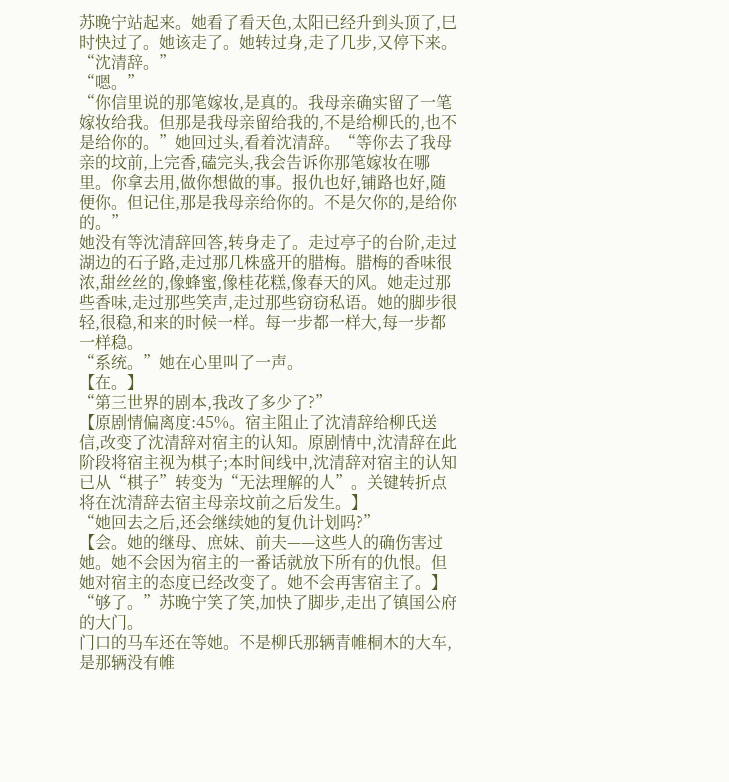苏晚宁站起来。她看了看天色,太阳已经升到头顶了,巳时快过了。她该走了。她转过身,走了几步,又停下来。
“沈清辞。”
“嗯。”
“你信里说的那笔嫁妆,是真的。我母亲确实留了一笔嫁妆给我。但那是我母亲留给我的,不是给柳氏的,也不是给你的。”她回过头,看着沈清辞。“等你去了我母亲的坟前,上完香,磕完头,我会告诉你那笔嫁妆在哪里。你拿去用,做你想做的事。报仇也好,铺路也好,随便你。但记住,那是我母亲给你的。不是欠你的,是给你的。”
她没有等沈清辞回答,转身走了。走过亭子的台阶,走过湖边的石子路,走过那几株盛开的腊梅。腊梅的香味很浓,甜丝丝的,像蜂蜜,像桂花糕,像春天的风。她走过那些香味,走过那些笑声,走过那些窃窃私语。她的脚步很轻,很稳,和来的时候一样。每一步都一样大,每一步都一样稳。
“系统。”她在心里叫了一声。
【在。】
“第三世界的剧本,我改了多少了?”
【原剧情偏离度:45%。宿主阻止了沈清辞给柳氏送信,改变了沈清辞对宿主的认知。原剧情中,沈清辞在此阶段将宿主视为棋子;本时间线中,沈清辞对宿主的认知已从“棋子”转变为“无法理解的人”。关键转折点将在沈清辞去宿主母亲坟前之后发生。】
“她回去之后,还会继续她的复仇计划吗?”
【会。她的继母、庶妹、前夫——这些人的确伤害过她。她不会因为宿主的一番话就放下所有的仇恨。但她对宿主的态度已经改变了。她不会再害宿主了。】
“够了。”苏晚宁笑了笑,加快了脚步,走出了镇国公府的大门。
门口的马车还在等她。不是柳氏那辆青帷桐木的大车,是那辆没有帷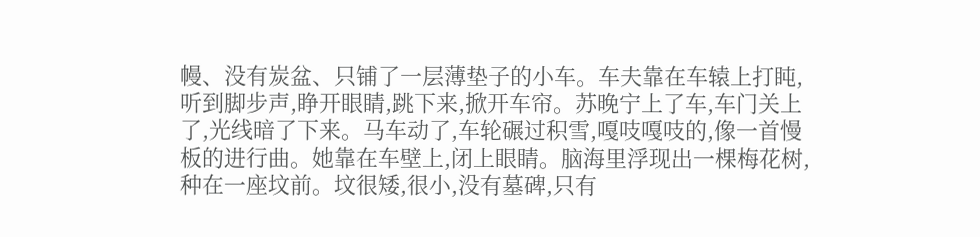幔、没有炭盆、只铺了一层薄垫子的小车。车夫靠在车辕上打盹,听到脚步声,睁开眼睛,跳下来,掀开车帘。苏晚宁上了车,车门关上了,光线暗了下来。马车动了,车轮碾过积雪,嘎吱嘎吱的,像一首慢板的进行曲。她靠在车壁上,闭上眼睛。脑海里浮现出一棵梅花树,种在一座坟前。坟很矮,很小,没有墓碑,只有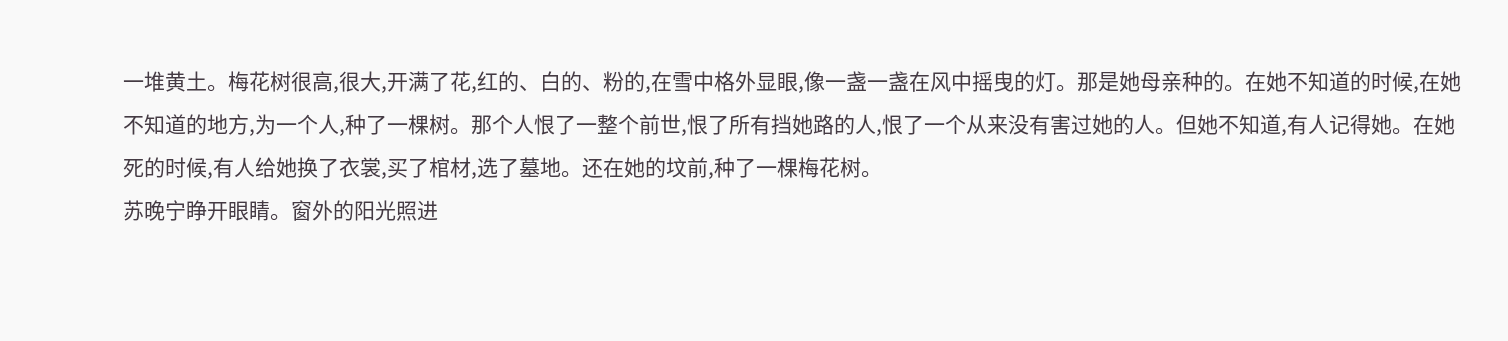一堆黄土。梅花树很高,很大,开满了花,红的、白的、粉的,在雪中格外显眼,像一盏一盏在风中摇曳的灯。那是她母亲种的。在她不知道的时候,在她不知道的地方,为一个人,种了一棵树。那个人恨了一整个前世,恨了所有挡她路的人,恨了一个从来没有害过她的人。但她不知道,有人记得她。在她死的时候,有人给她换了衣裳,买了棺材,选了墓地。还在她的坟前,种了一棵梅花树。
苏晚宁睁开眼睛。窗外的阳光照进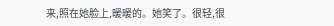来,照在她脸上,暖暖的。她笑了。很轻,很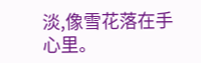淡,像雪花落在手心里。